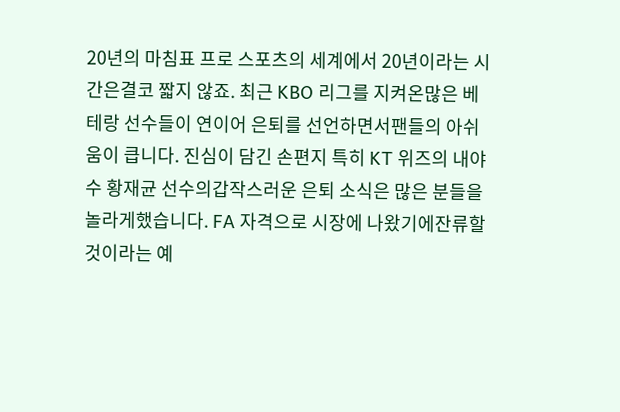20년의 마침표 프로 스포츠의 세계에서 20년이라는 시간은결코 짧지 않죠. 최근 KBO 리그를 지켜온많은 베테랑 선수들이 연이어 은퇴를 선언하면서팬들의 아쉬움이 큽니다. 진심이 담긴 손편지 특히 KT 위즈의 내야수 황재균 선수의갑작스러운 은퇴 소식은 많은 분들을 놀라게했습니다. FA 자격으로 시장에 나왔기에잔류할 것이라는 예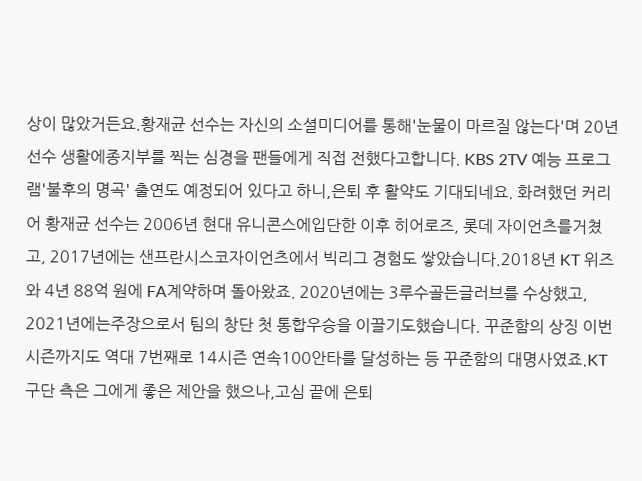상이 많았거든요.황재균 선수는 자신의 소셜미디어를 통해'눈물이 마르질 않는다'며 20년 선수 생활에종지부를 찍는 심경을 팬들에게 직접 전했다고합니다. KBS 2TV 예능 프로그램'불후의 명곡' 출연도 예정되어 있다고 하니,은퇴 후 활약도 기대되네요. 화려했던 커리어 황재균 선수는 2006년 현대 유니콘스에입단한 이후 히어로즈, 롯데 자이언츠를거쳤고, 2017년에는 샌프란시스코자이언츠에서 빅리그 경험도 쌓았습니다.2018년 KT 위즈와 4년 88억 원에 FA계약하며 돌아왔죠. 2020년에는 3루수골든글러브를 수상했고, 2021년에는주장으로서 팀의 창단 첫 통합우승을 이끌기도했습니다. 꾸준함의 상징 이번 시즌까지도 역대 7번째로 14시즌 연속100안타를 달성하는 등 꾸준함의 대명사였죠.KT 구단 측은 그에게 좋은 제안을 했으나,고심 끝에 은퇴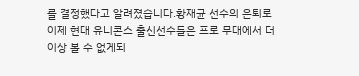를 결정했다고 알려졌습니다.황재균 선수의 은퇴로 이제 현대 유니콘스 출신선수들은 프로 무대에서 더 이상 볼 수 없게되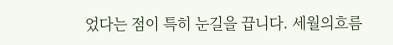었다는 점이 특히 눈길을 끕니다. 세월의흐름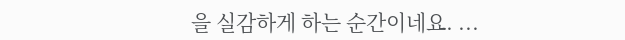을 실감하게 하는 순간이네요. ...